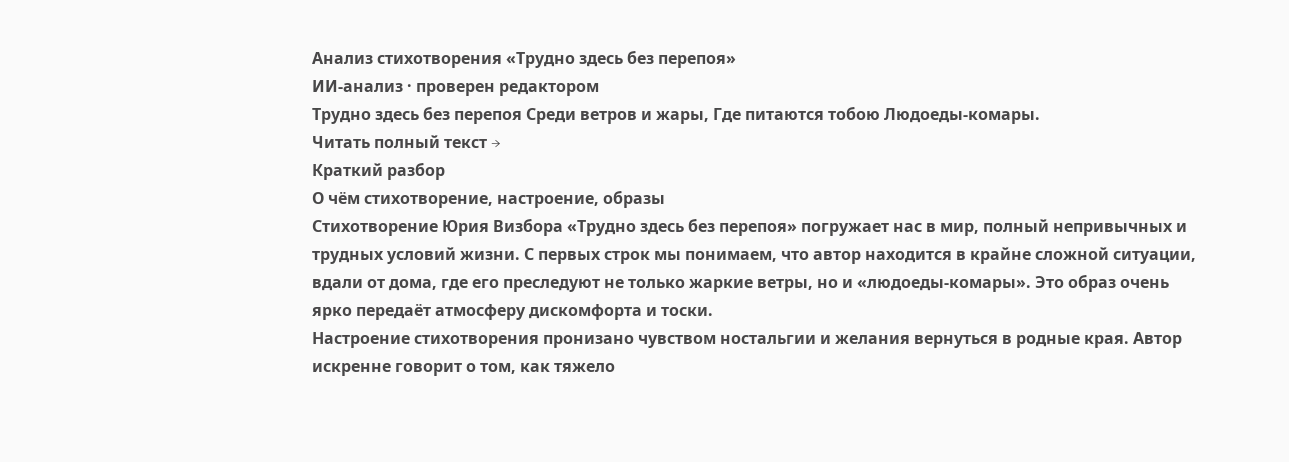Анализ стихотворения «Трудно здесь без перепоя»
ИИ-анализ · проверен редактором
Трудно здесь без перепоя Среди ветров и жары, Где питаются тобою Людоеды-комары.
Читать полный текст →
Краткий разбор
О чём стихотворение, настроение, образы
Стихотворение Юрия Визбора «Трудно здесь без перепоя» погружает нас в мир, полный непривычных и трудных условий жизни. С первых строк мы понимаем, что автор находится в крайне сложной ситуации, вдали от дома, где его преследуют не только жаркие ветры, но и «людоеды-комары». Это образ очень ярко передаёт атмосферу дискомфорта и тоски.
Настроение стихотворения пронизано чувством ностальгии и желания вернуться в родные края. Автор искренне говорит о том, как тяжело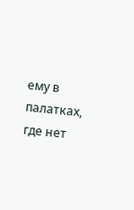ему в палатках, где нет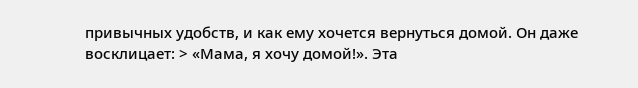привычных удобств, и как ему хочется вернуться домой. Он даже восклицает: > «Мама, я хочу домой!». Эта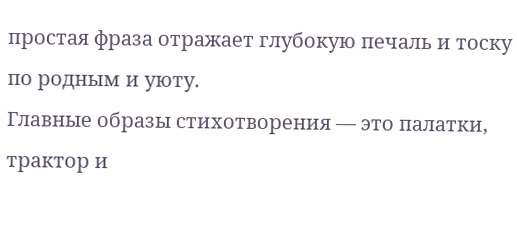простая фраза отражает глубокую печаль и тоску по родным и уюту.
Главные образы стихотворения — это палатки, трактор и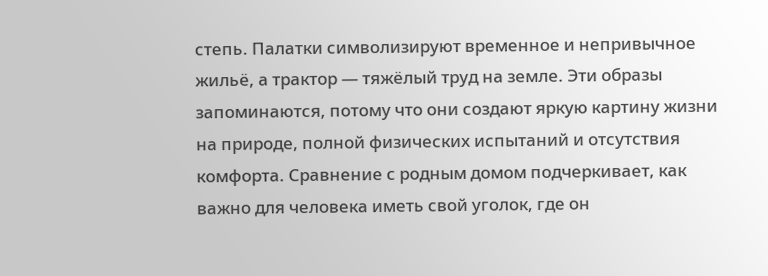степь. Палатки символизируют временное и непривычное жильё, а трактор — тяжёлый труд на земле. Эти образы запоминаются, потому что они создают яркую картину жизни на природе, полной физических испытаний и отсутствия комфорта. Сравнение с родным домом подчеркивает, как важно для человека иметь свой уголок, где он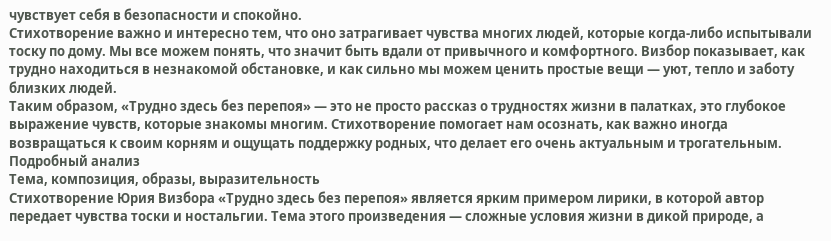чувствует себя в безопасности и спокойно.
Стихотворение важно и интересно тем, что оно затрагивает чувства многих людей, которые когда-либо испытывали тоску по дому. Мы все можем понять, что значит быть вдали от привычного и комфортного. Визбор показывает, как трудно находиться в незнакомой обстановке, и как сильно мы можем ценить простые вещи — уют, тепло и заботу близких людей.
Таким образом, «Трудно здесь без перепоя» — это не просто рассказ о трудностях жизни в палатках, это глубокое выражение чувств, которые знакомы многим. Стихотворение помогает нам осознать, как важно иногда возвращаться к своим корням и ощущать поддержку родных, что делает его очень актуальным и трогательным.
Подробный анализ
Тема, композиция, образы, выразительность
Стихотворение Юрия Визбора «Трудно здесь без перепоя» является ярким примером лирики, в которой автор передает чувства тоски и ностальгии. Тема этого произведения — сложные условия жизни в дикой природе, а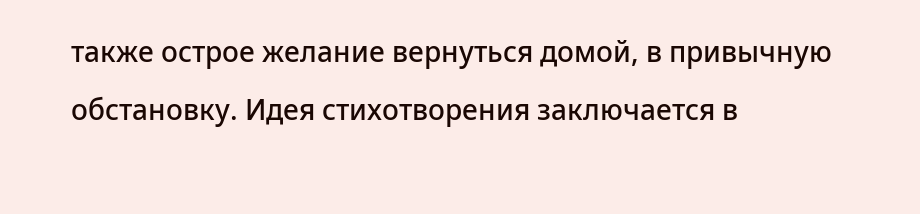также острое желание вернуться домой, в привычную обстановку. Идея стихотворения заключается в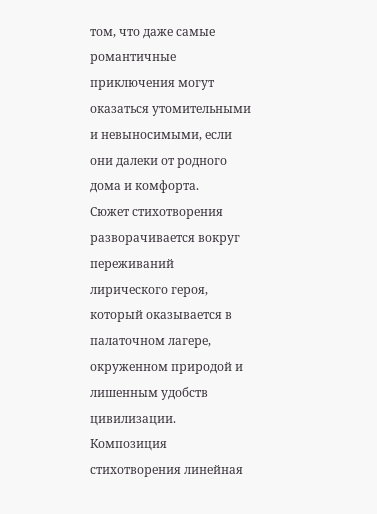том, что даже самые романтичные приключения могут оказаться утомительными и невыносимыми, если они далеки от родного дома и комфорта.
Сюжет стихотворения разворачивается вокруг переживаний лирического героя, который оказывается в палаточном лагере, окруженном природой и лишенным удобств цивилизации. Композиция стихотворения линейная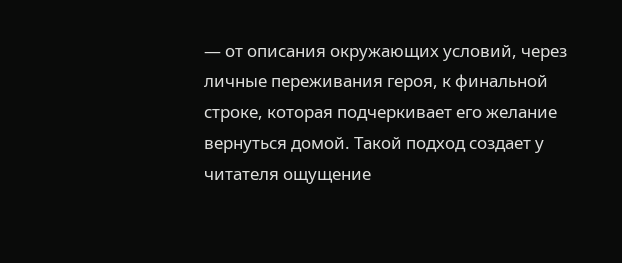— от описания окружающих условий, через личные переживания героя, к финальной строке, которая подчеркивает его желание вернуться домой. Такой подход создает у читателя ощущение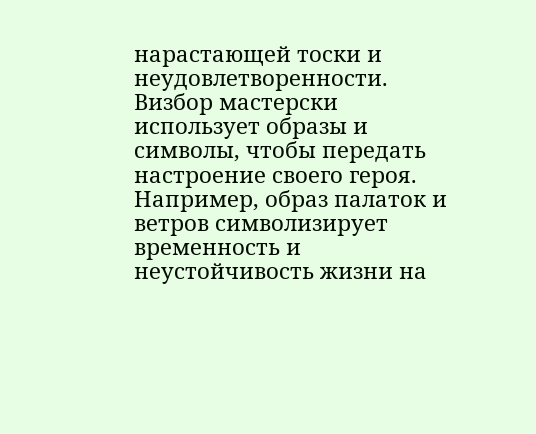нарастающей тоски и неудовлетворенности.
Визбор мастерски использует образы и символы, чтобы передать настроение своего героя. Например, образ палаток и ветров символизирует временность и неустойчивость жизни на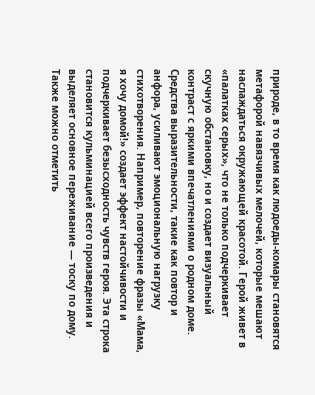природе, в то время как людоеды-комары становятся метафорой навязчивых мелочей, которые мешают наслаждаться окружающей красотой. Герой живет в «палатках серых», что не только подчеркивает скучную обстановку, но и создает визуальный контраст с яркими впечатлениями о родном доме.
Средства выразительности, такие как повтор и анфора, усиливают эмоциональную нагрузку стихотворения. Например, повторение фразы «Мама, я хочу домой!» создает эффект настойчивости и подчеркивает безысходность чувств героя. Эта строка становится кульминацией всего произведения и выделяет основное переживание — тоску по дому. Также можно отметить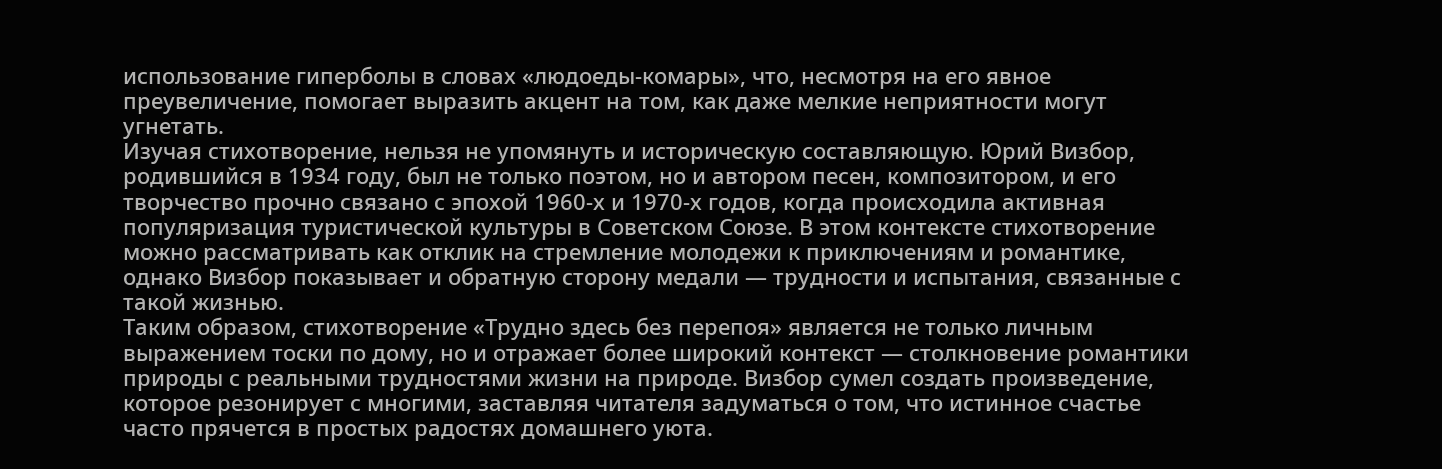использование гиперболы в словах «людоеды-комары», что, несмотря на его явное преувеличение, помогает выразить акцент на том, как даже мелкие неприятности могут угнетать.
Изучая стихотворение, нельзя не упомянуть и историческую составляющую. Юрий Визбор, родившийся в 1934 году, был не только поэтом, но и автором песен, композитором, и его творчество прочно связано с эпохой 1960-х и 1970-х годов, когда происходила активная популяризация туристической культуры в Советском Союзе. В этом контексте стихотворение можно рассматривать как отклик на стремление молодежи к приключениям и романтике, однако Визбор показывает и обратную сторону медали — трудности и испытания, связанные с такой жизнью.
Таким образом, стихотворение «Трудно здесь без перепоя» является не только личным выражением тоски по дому, но и отражает более широкий контекст — столкновение романтики природы с реальными трудностями жизни на природе. Визбор сумел создать произведение, которое резонирует с многими, заставляя читателя задуматься о том, что истинное счастье часто прячется в простых радостях домашнего уюта.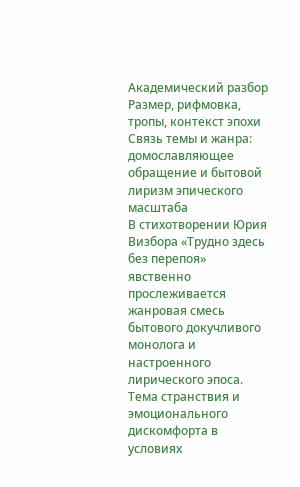Академический разбор
Размер, рифмовка, тропы, контекст эпохи
Связь темы и жанра: домославляющее обращение и бытовой лиризм эпического масштаба
В стихотворении Юрия Визбора «Трудно здесь без перепоя» явственно прослеживается жанровая смесь бытового докучливого монолога и настроенного лирического эпоса. Тема странствия и эмоционального дискомфорта в условиях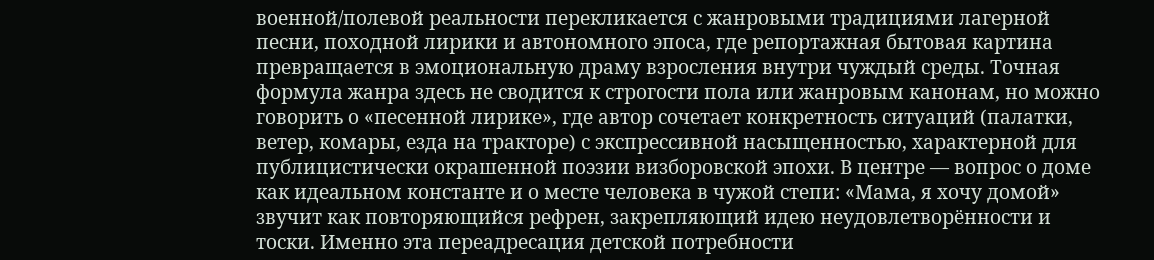военной/полевой реальности перекликается с жанровыми традициями лагерной песни, походной лирики и автономного эпоса, где репортажная бытовая картина превращается в эмоциональную драму взросления внутри чуждый среды. Точная формула жанра здесь не сводится к строгости пола или жанровым канонам, но можно говорить о «песенной лирике», где автор сочетает конкретность ситуаций (палатки, ветер, комары, езда на тракторе) с экспрессивной насыщенностью, характерной для публицистически окрашенной поэзии визборовской эпохи. В центре — вопрос о доме как идеальном константе и о месте человека в чужой степи: «Мама, я хочу домой» звучит как повторяющийся рефрен, закрепляющий идею неудовлетворённости и тоски. Именно эта переадресация детской потребности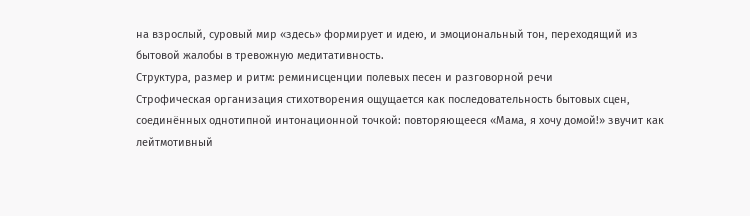на взрослый, суровый мир «здесь» формирует и идею, и эмоциональный тон, переходящий из бытовой жалобы в тревожную медитативность.
Структура, размер и ритм: реминисценции полевых песен и разговорной речи
Строфическая организация стихотворения ощущается как последовательность бытовых сцен, соединённых однотипной интонационной точкой: повторяющееся «Мама, я хочу домой!» звучит как лейтмотивный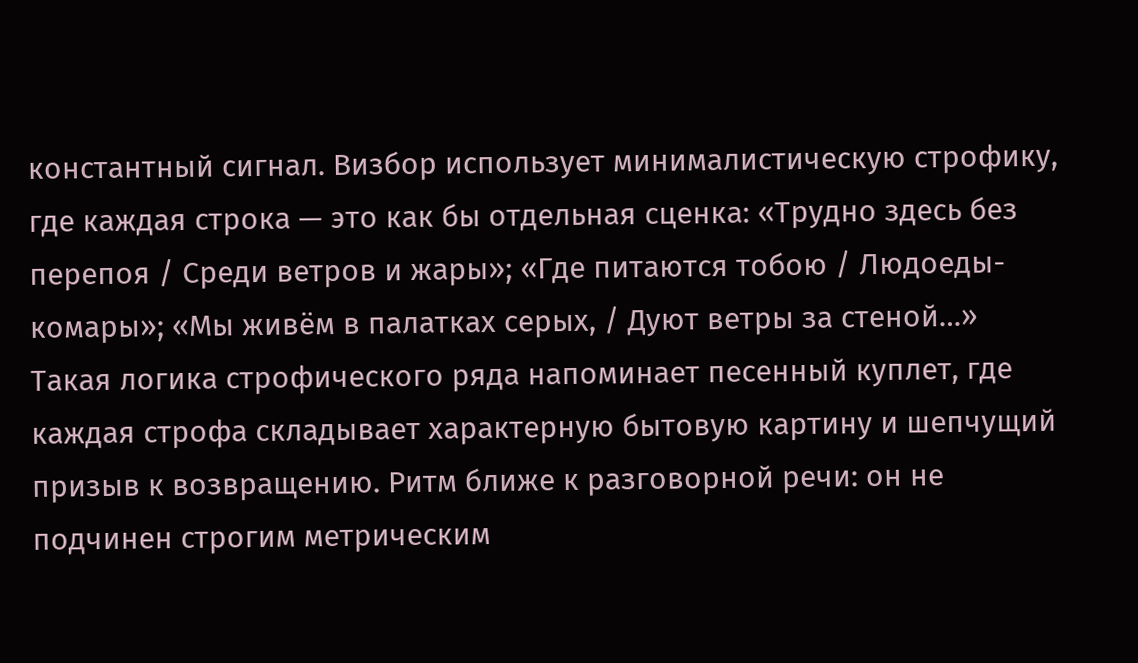константный сигнал. Визбор использует минималистическую строфику, где каждая строка — это как бы отдельная сценка: «Трудно здесь без перепоя / Среди ветров и жары»; «Где питаются тобою / Людоеды-комары»; «Мы живём в палатках серых, / Дуют ветры за стеной…» Такая логика строфического ряда напоминает песенный куплет, где каждая строфа складывает характерную бытовую картину и шепчущий призыв к возвращению. Ритм ближе к разговорной речи: он не подчинен строгим метрическим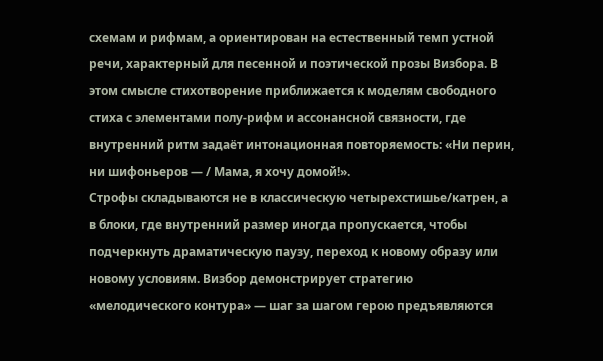схемам и рифмам, а ориентирован на естественный темп устной речи, характерный для песенной и поэтической прозы Визбора. В этом смысле стихотворение приближается к моделям свободного стиха с элементами полу-рифм и ассонансной связности, где внутренний ритм задаёт интонационная повторяемость: «Ни перин, ни шифоньеров — / Мама, я хочу домой!».
Строфы складываются не в классическую четырехстишье/катрен, а в блоки, где внутренний размер иногда пропускается, чтобы подчеркнуть драматическую паузу, переход к новому образу или новому условиям. Визбор демонстрирует стратегию «мелодического контура» — шаг за шагом герою предъявляются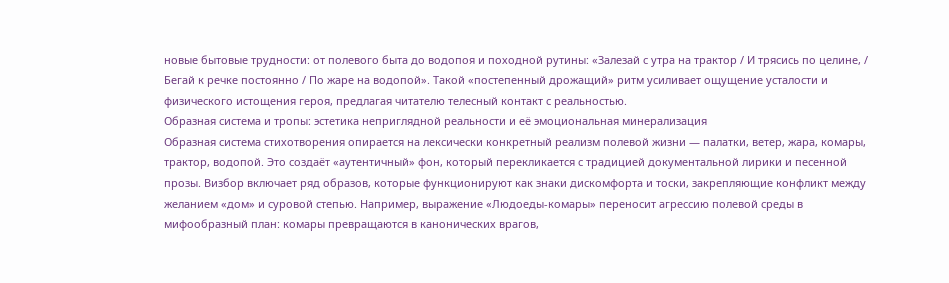новые бытовые трудности: от полевого быта до водопоя и походной рутины: «Залезай с утра на трактор / И трясись по целине, / Бегай к речке постоянно / По жаре на водопой». Такой «постепенный дрожащий» ритм усиливает ощущение усталости и физического истощения героя, предлагая читателю телесный контакт с реальностью.
Образная система и тропы: эстетика неприглядной реальности и её эмоциональная минерализация
Образная система стихотворения опирается на лексически конкретный реализм полевой жизни — палатки, ветер, жара, комары, трактор, водопой. Это создаёт «аутентичный» фон, который перекликается с традицией документальной лирики и песенной прозы. Визбор включает ряд образов, которые функционируют как знаки дискомфорта и тоски, закрепляющие конфликт между желанием «дом» и суровой степью. Например, выражение «Людоеды-комары» переносит агрессию полевой среды в мифообразный план: комары превращаются в канонических врагов,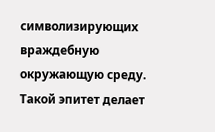символизирующих враждебную окружающую среду. Такой эпитет делает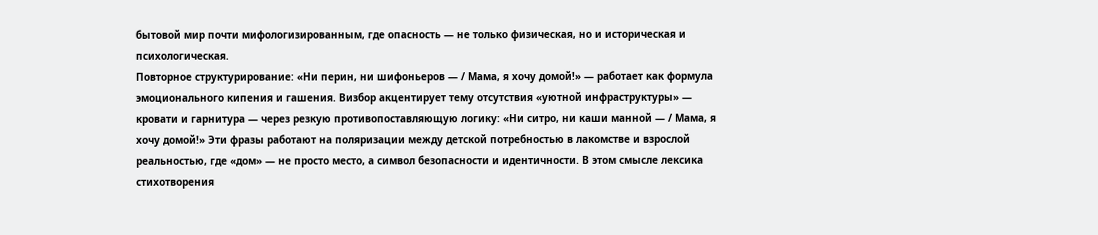бытовой мир почти мифологизированным, где опасность — не только физическая, но и историческая и психологическая.
Повторное структурирование: «Ни перин, ни шифоньеров — / Мама, я хочу домой!» — работает как формула эмоционального кипения и гашения. Визбор акцентирует тему отсутствия «уютной инфраструктуры» — кровати и гарнитура — через резкую противопоставляющую логику: «Ни ситро, ни каши манной — / Мама, я хочу домой!» Эти фразы работают на поляризации между детской потребностью в лакомстве и взрослой реальностью, где «дом» — не просто место, а символ безопасности и идентичности. В этом смысле лексика стихотворения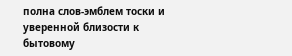полна слов-эмблем тоски и уверенной близости к бытовому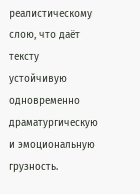реалистическому слою, что даёт тексту устойчивую одновременно драматургическую и эмоциональную грузность.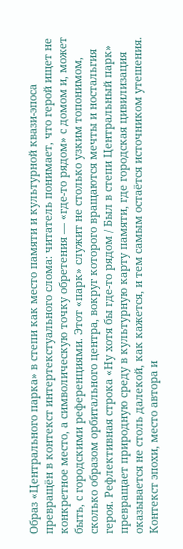Образ «Центрального парка» в степи как место памяти и культурной квази-эпоса превращён в контекст интертекстуального слома: читатель понимает, что герой ищет не конкретное место, а символическую точку обретения — «где-то рядом» с домом и, может быть, с городскими референциями. Этот «парк» служит не столько узким топонимом, сколько образом орбитального центра, вокруг которого вращаются мечты и ностальгия героя. Рефлективная строка «Ну хотя бы где-то рядом / Был в степи Центральный парк» превращает природную среду в культурную карту памяти, где городская цивилизация оказывается не столь далекой, как кажется, и тем самым остаётся источником утешения.
Контекст эпохи, место автора и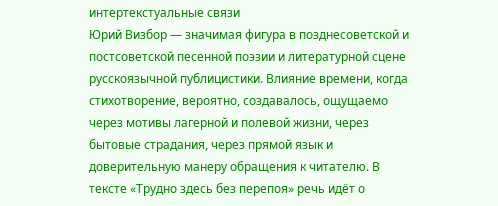интертекстуальные связи
Юрий Визбор — значимая фигура в позднесоветской и постсоветской песенной поэзии и литературной сцене русскоязычной публицистики. Влияние времени, когда стихотворение, вероятно, создавалось, ощущаемо через мотивы лагерной и полевой жизни, через бытовые страдания, через прямой язык и доверительную манеру обращения к читателю. В тексте «Трудно здесь без перепоя» речь идёт о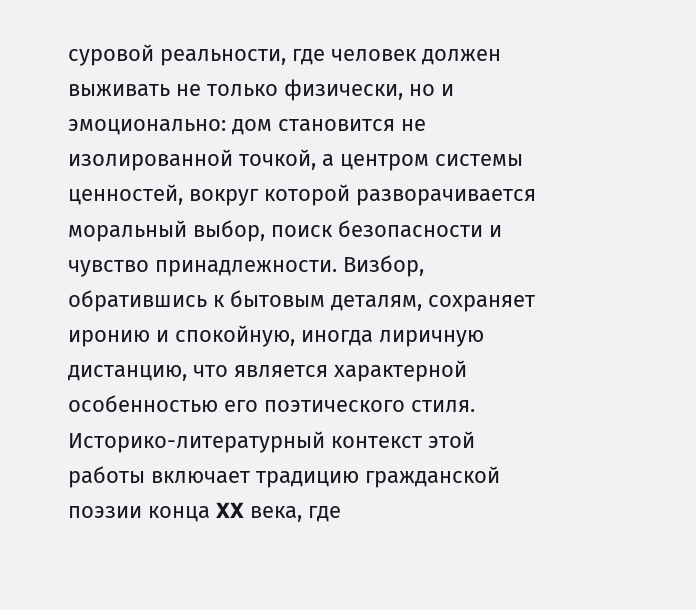суровой реальности, где человек должен выживать не только физически, но и эмоционально: дом становится не изолированной точкой, а центром системы ценностей, вокруг которой разворачивается моральный выбор, поиск безопасности и чувство принадлежности. Визбор, обратившись к бытовым деталям, сохраняет иронию и спокойную, иногда лиричную дистанцию, что является характерной особенностью его поэтического стиля.
Историко-литературный контекст этой работы включает традицию гражданской поэзии конца XX века, где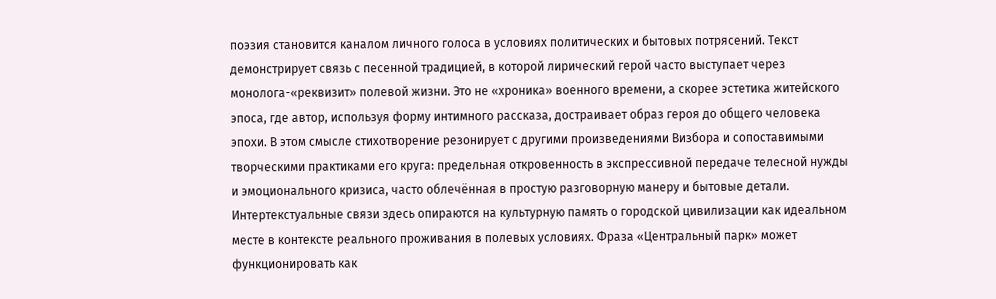поэзия становится каналом личного голоса в условиях политических и бытовых потрясений. Текст демонстрирует связь с песенной традицией, в которой лирический герой часто выступает через монолога-«реквизит» полевой жизни. Это не «хроника» военного времени, а скорее эстетика житейского эпоса, где автор, используя форму интимного рассказа, достраивает образ героя до общего человека эпохи. В этом смысле стихотворение резонирует с другими произведениями Визбора и сопоставимыми творческими практиками его круга: предельная откровенность в экспрессивной передаче телесной нужды и эмоционального кризиса, часто облечённая в простую разговорную манеру и бытовые детали.
Интертекстуальные связи здесь опираются на культурную память о городской цивилизации как идеальном месте в контексте реального проживания в полевых условиях. Фраза «Центральный парк» может функционировать как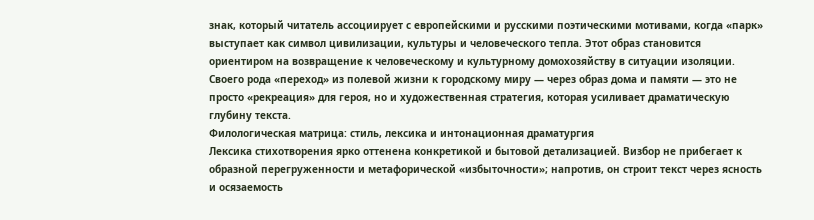знак, который читатель ассоциирует с европейскими и русскими поэтическими мотивами, когда «парк» выступает как символ цивилизации, культуры и человеческого тепла. Этот образ становится ориентиром на возвращение к человеческому и культурному домохозяйству в ситуации изоляции. Своего рода «переход» из полевой жизни к городскому миру — через образ дома и памяти — это не просто «рекреация» для героя, но и художественная стратегия, которая усиливает драматическую глубину текста.
Филологическая матрица: стиль, лексика и интонационная драматургия
Лексика стихотворения ярко оттенена конкретикой и бытовой детализацией. Визбор не прибегает к образной перегруженности и метафорической «избыточности»; напротив, он строит текст через ясность и осязаемость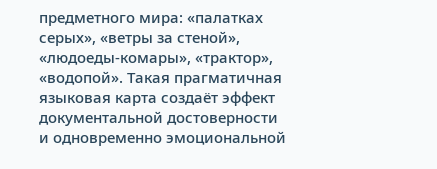предметного мира: «палатках серых», «ветры за стеной», «людоеды-комары», «трактор», «водопой». Такая прагматичная языковая карта создаёт эффект документальной достоверности и одновременно эмоциональной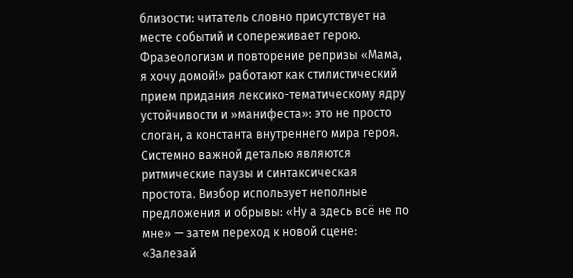близости: читатель словно присутствует на месте событий и сопереживает герою. Фразеологизм и повторение репризы «Мама, я хочу домой!» работают как стилистический прием придания лексико-тематическому ядру устойчивости и »манифеста»: это не просто слоган, а константа внутреннего мира героя.
Системно важной деталью являются ритмические паузы и синтаксическая простота. Визбор использует неполные предложения и обрывы: «Ну а здесь всё не по мне» — затем переход к новой сцене: «Залезай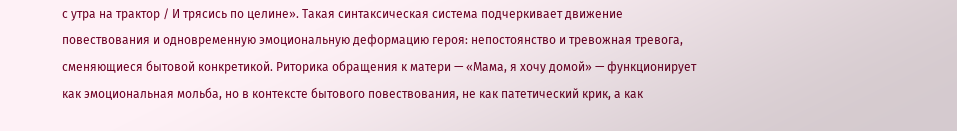с утра на трактор / И трясись по целине». Такая синтаксическая система подчеркивает движение повествования и одновременную эмоциональную деформацию героя: непостоянство и тревожная тревога, сменяющиеся бытовой конкретикой. Риторика обращения к матери — «Мама, я хочу домой» — функционирует как эмоциональная мольба, но в контексте бытового повествования, не как патетический крик, а как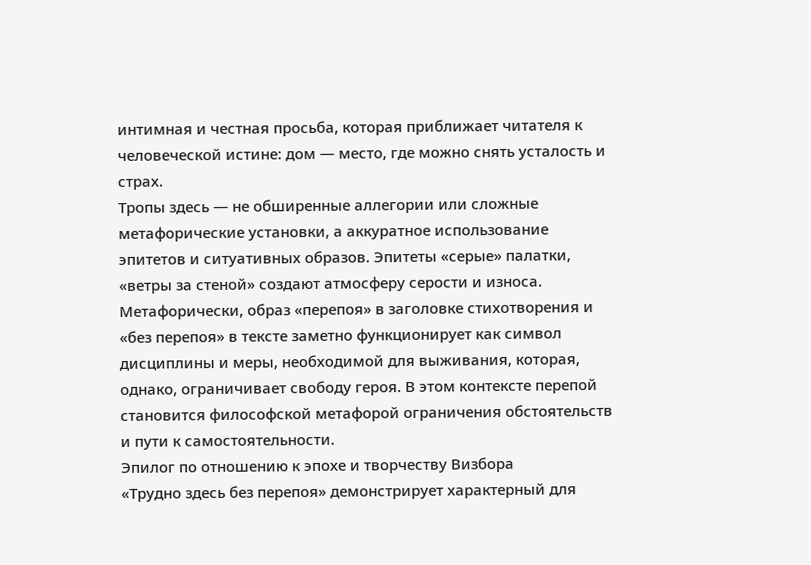интимная и честная просьба, которая приближает читателя к человеческой истине: дом — место, где можно снять усталость и страх.
Тропы здесь — не обширенные аллегории или сложные метафорические установки, а аккуратное использование эпитетов и ситуативных образов. Эпитеты «серые» палатки, «ветры за стеной» создают атмосферу серости и износа. Метафорически, образ «перепоя» в заголовке стихотворения и «без перепоя» в тексте заметно функционирует как символ дисциплины и меры, необходимой для выживания, которая, однако, ограничивает свободу героя. В этом контексте перепой становится философской метафорой ограничения обстоятельств и пути к самостоятельности.
Эпилог по отношению к эпохе и творчеству Визбора
«Трудно здесь без перепоя» демонстрирует характерный для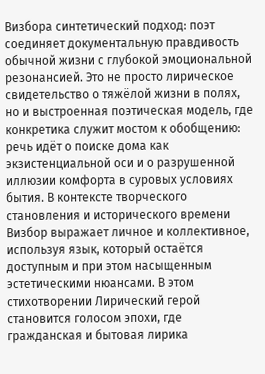Визбора синтетический подход: поэт соединяет документальную правдивость обычной жизни с глубокой эмоциональной резонансией. Это не просто лирическое свидетельство о тяжёлой жизни в полях, но и выстроенная поэтическая модель, где конкретика служит мостом к обобщению: речь идёт о поиске дома как экзистенциальной оси и о разрушенной иллюзии комфорта в суровых условиях бытия. В контексте творческого становления и исторического времени Визбор выражает личное и коллективное, используя язык, который остаётся доступным и при этом насыщенным эстетическими нюансами. В этом стихотворении Лирический герой становится голосом эпохи, где гражданская и бытовая лирика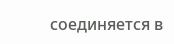соединяется в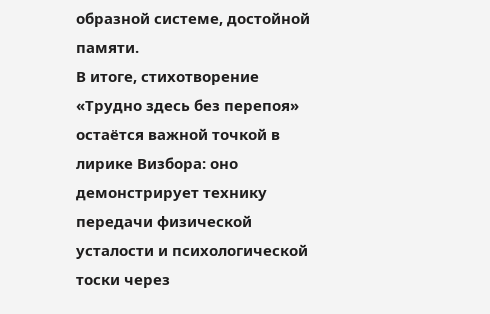образной системе, достойной памяти.
В итоге, стихотворение «Трудно здесь без перепоя» остаётся важной точкой в лирике Визбора: оно демонстрирует технику передачи физической усталости и психологической тоски через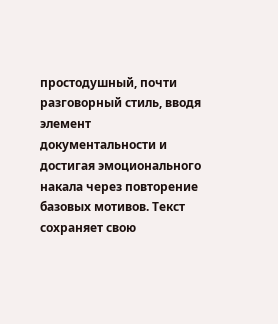простодушный, почти разговорный стиль, вводя элемент документальности и достигая эмоционального накала через повторение базовых мотивов. Текст сохраняет свою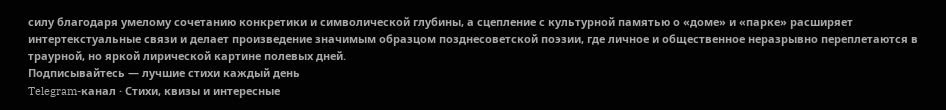силу благодаря умелому сочетанию конкретики и символической глубины, а сцепление с культурной памятью о «доме» и «парке» расширяет интертекстуальные связи и делает произведение значимым образцом позднесоветской поэзии, где личное и общественное неразрывно переплетаются в траурной, но яркой лирической картине полевых дней.
Подписывайтесь — лучшие стихи каждый день
Telegram-канал · Стихи, квизы и интересные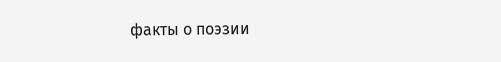факты о поэзии